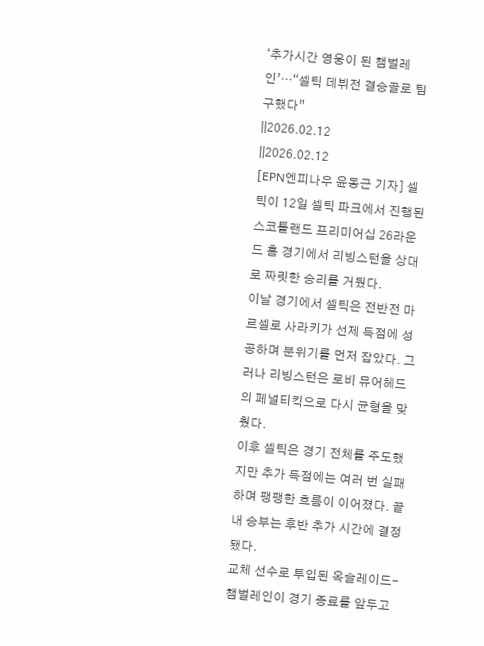‘추가시간 영웅이 된 챔벌레인’…“셀틱 데뷔전 결승골로 팀 구했다”
||2026.02.12
||2026.02.12
[EPN엔피나우 윤동근 기자] 셀틱이 12일 셀틱 파크에서 진행된 스코틀랜드 프리미어십 26라운드 홈 경기에서 리빙스턴을 상대로 짜릿한 승리를 거뒀다.
이날 경기에서 셀틱은 전반전 마르셀로 사라키가 선제 득점에 성공하며 분위기를 먼저 잡았다. 그러나 리빙스턴은 로비 뮤어헤드의 페널티킥으로 다시 균형을 맞췄다.
이후 셀틱은 경기 전체를 주도했지만 추가 득점에는 여러 번 실패하며 팽팽한 흐름이 이어졌다. 끝내 승부는 후반 추가 시간에 결정됐다.
교체 선수로 투입된 옥슬레이드-챔벌레인이 경기 종료를 앞두고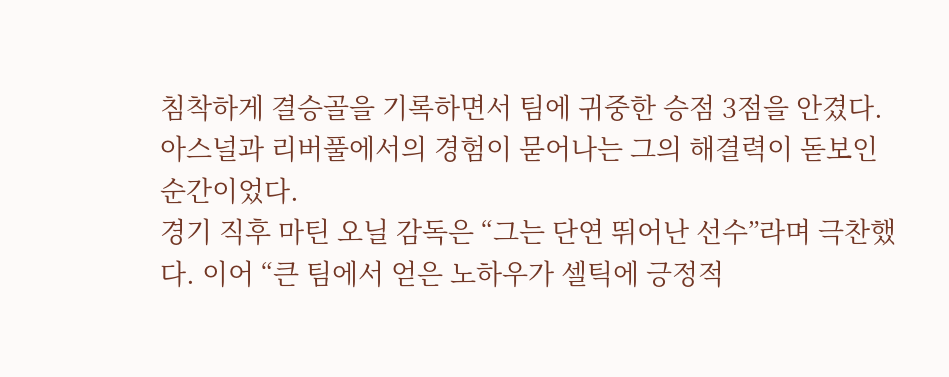침착하게 결승골을 기록하면서 팀에 귀중한 승점 3점을 안겼다. 아스널과 리버풀에서의 경험이 묻어나는 그의 해결력이 돋보인 순간이었다.
경기 직후 마틴 오닐 감독은 “그는 단연 뛰어난 선수”라며 극찬했다. 이어 “큰 팀에서 얻은 노하우가 셀틱에 긍정적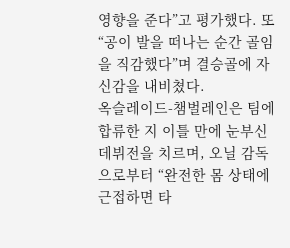영향을 준다”고 평가했다. 또 “공이 발을 떠나는 순간 골임을 직감했다”며 결승골에 자신감을 내비쳤다.
옥슬레이드-챔벌레인은 팀에 합류한 지 이틀 만에 눈부신 데뷔전을 치르며, 오닐 감독으로부터 “완전한 몸 상태에 근접하면 타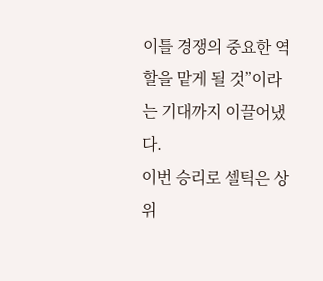이틀 경쟁의 중요한 역할을 맡게 될 것”이라는 기대까지 이끌어냈다.
이번 승리로 셀틱은 상위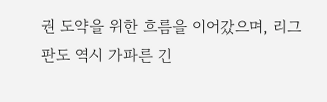권 도약을 위한 흐름을 이어갔으며, 리그 판도 역시 가파른 긴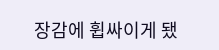장감에 휩싸이게 됐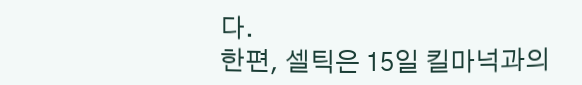다.
한편, 셀틱은 15일 킬마넉과의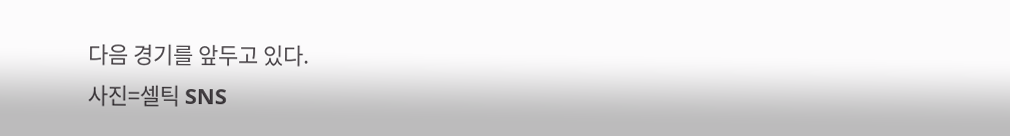다음 경기를 앞두고 있다.
사진=셀틱 SNS